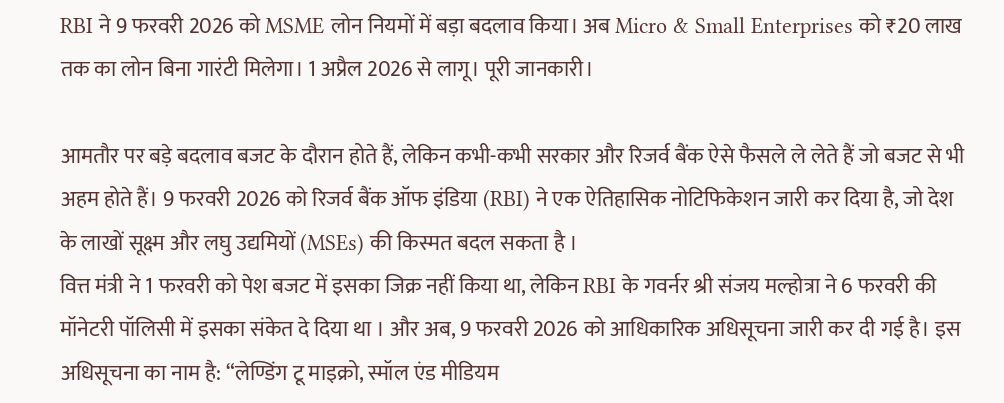RBI ने 9 फरवरी 2026 को MSME लोन नियमों में बड़ा बदलाव किया। अब Micro & Small Enterprises को ₹20 लाख तक का लोन बिना गारंटी मिलेगा। 1 अप्रैल 2026 से लागू। पूरी जानकारी।

आमतौर पर बड़े बदलाव बजट के दौरान होते हैं, लेकिन कभी-कभी सरकार और रिजर्व बैंक ऐसे फैसले ले लेते हैं जो बजट से भी अहम होते हैं। 9 फरवरी 2026 को रिजर्व बैंक ऑफ इंडिया (RBI) ने एक ऐतिहासिक नोटिफिकेशन जारी कर दिया है, जो देश के लाखों सूक्ष्म और लघु उद्यमियों (MSEs) की किस्मत बदल सकता है ।
वित्त मंत्री ने 1 फरवरी को पेश बजट में इसका जिक्र नहीं किया था, लेकिन RBI के गवर्नर श्री संजय मल्होत्रा ने 6 फरवरी की मॉनेटरी पॉलिसी में इसका संकेत दे दिया था । और अब, 9 फरवरी 2026 को आधिकारिक अधिसूचना जारी कर दी गई है। इस अधिसूचना का नाम है: “लेण्डिंग टू माइक्रो, स्मॉल एंड मीडियम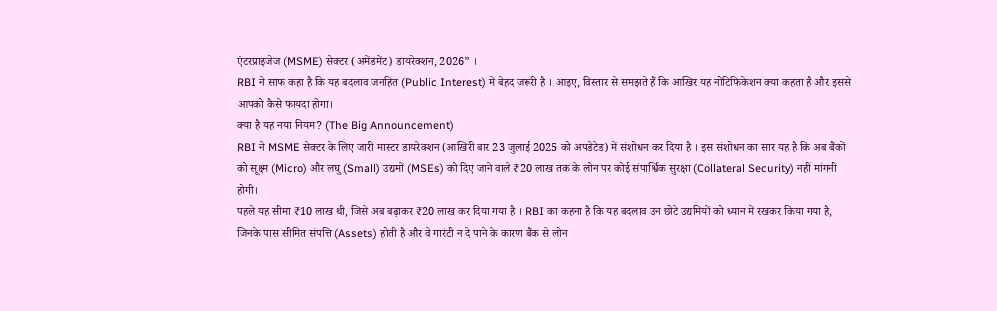एंटरप्राइजेज (MSME) सेक्टर (अमेंडमेंट) डायरेक्शन, 2026” ।
RBI ने साफ कहा है कि यह बदलाव जनहित (Public Interest) में बेहद जरूरी है । आइए, विस्तार से समझते हैं कि आखिर यह नोटिफिकेशन क्या कहता है और इससे आपको कैसे फायदा होगा।
क्या है यह नया नियम? (The Big Announcement)
RBI ने MSME सेक्टर के लिए जारी मास्टर डायरेक्शन (आखिरी बार 23 जुलाई 2025 को अपडेटेड) में संशोधन कर दिया है । इस संशोधन का सार यह है कि अब बैंकों को सूक्ष्म (Micro) और लघु (Small) उद्यमों (MSEs) को दिए जाने वाले ₹20 लाख तक के लोन पर कोई संपार्श्विक सुरक्षा (Collateral Security) नहीं मांगनी होगी।
पहले यह सीमा ₹10 लाख थी, जिसे अब बढ़ाकर ₹20 लाख कर दिया गया है । RBI का कहना है कि यह बदलाव उन छोटे उद्यमियों को ध्यान में रखकर किया गया है, जिनके पास सीमित संपत्ति (Assets) होती है और वे गारंटी न दे पाने के कारण बैंक से लोन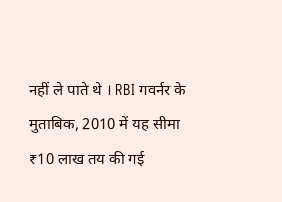नहीं ले पाते थे । RBI गवर्नर के मुताबिक, 2010 में यह सीमा ₹10 लाख तय की गई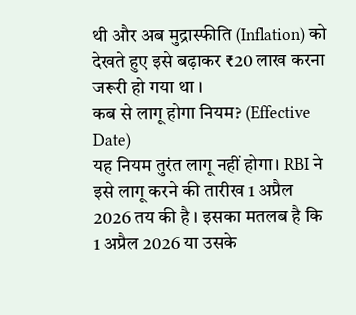थी और अब मुद्रास्फीति (Inflation) को देखते हुए इसे बढ़ाकर ₹20 लाख करना जरूरी हो गया था ।
कब से लागू होगा नियम? (Effective Date)
यह नियम तुरंत लागू नहीं होगा। RBI ने इसे लागू करने की तारीख 1 अप्रैल 2026 तय की है । इसका मतलब है कि 1 अप्रैल 2026 या उसके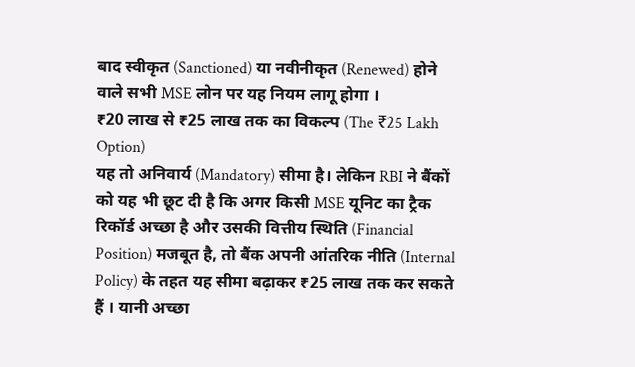बाद स्वीकृत (Sanctioned) या नवीनीकृत (Renewed) होने वाले सभी MSE लोन पर यह नियम लागू होगा ।
₹20 लाख से ₹25 लाख तक का विकल्प (The ₹25 Lakh Option)
यह तो अनिवार्य (Mandatory) सीमा है। लेकिन RBI ने बैंकों को यह भी छूट दी है कि अगर किसी MSE यूनिट का ट्रैक रिकॉर्ड अच्छा है और उसकी वित्तीय स्थिति (Financial Position) मजबूत है, तो बैंक अपनी आंतरिक नीति (Internal Policy) के तहत यह सीमा बढ़ाकर ₹25 लाख तक कर सकते हैं । यानी अच्छा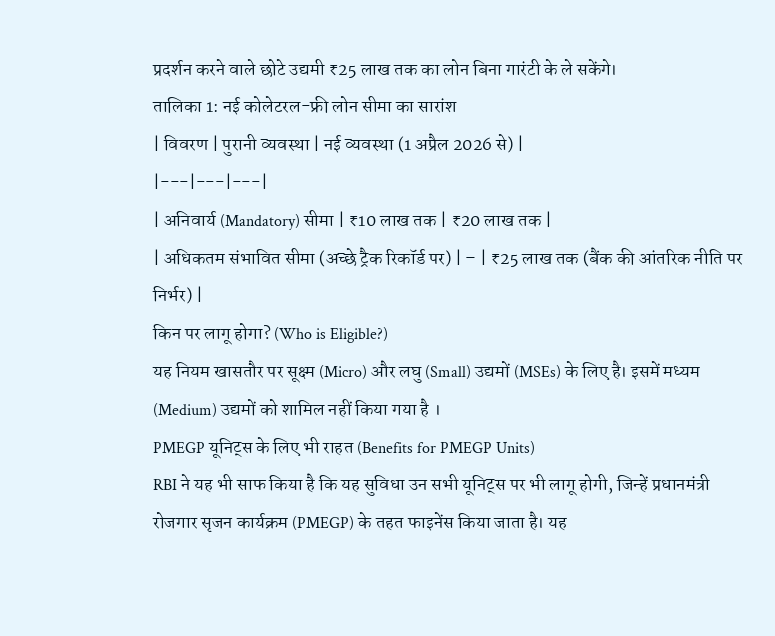प्रदर्शन करने वाले छोटे उद्यमी ₹25 लाख तक का लोन बिना गारंटी के ले सकेंगे।
तालिका 1: नई कोलेटरल-फ्री लोन सीमा का सारांश
| विवरण | पुरानी व्यवस्था | नई व्यवस्था (1 अप्रैल 2026 से) |
|---|---|---|
| अनिवार्य (Mandatory) सीमा | ₹10 लाख तक | ₹20 लाख तक |
| अधिकतम संभावित सीमा (अच्छे ट्रैक रिकॉर्ड पर) | – | ₹25 लाख तक (बैंक की आंतरिक नीति पर निर्भर) |
किन पर लागू होगा? (Who is Eligible?)
यह नियम खासतौर पर सूक्ष्म (Micro) और लघु (Small) उद्यमों (MSEs) के लिए है। इसमें मध्यम (Medium) उद्यमों को शामिल नहीं किया गया है ।
PMEGP यूनिट्स के लिए भी राहत (Benefits for PMEGP Units)
RBI ने यह भी साफ किया है कि यह सुविधा उन सभी यूनिट्स पर भी लागू होगी, जिन्हें प्रधानमंत्री रोजगार सृजन कार्यक्रम (PMEGP) के तहत फाइनेंस किया जाता है। यह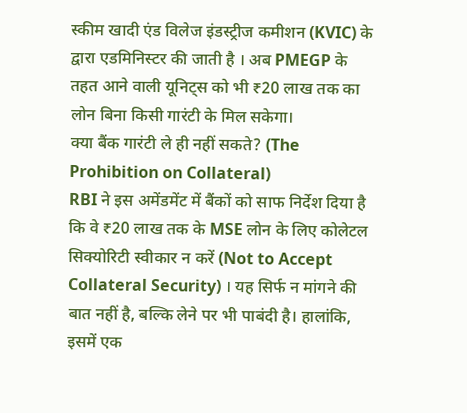स्कीम खादी एंड विलेज इंडस्ट्रीज कमीशन (KVIC) के द्वारा एडमिनिस्टर की जाती है । अब PMEGP के तहत आने वाली यूनिट्स को भी ₹20 लाख तक का लोन बिना किसी गारंटी के मिल सकेगा।
क्या बैंक गारंटी ले ही नहीं सकते? (The Prohibition on Collateral)
RBI ने इस अमेंडमेंट में बैंकों को साफ निर्देश दिया है कि वे ₹20 लाख तक के MSE लोन के लिए कोलेटल सिक्योरिटी स्वीकार न करें (Not to Accept Collateral Security) । यह सिर्फ न मांगने की बात नहीं है, बल्कि लेने पर भी पाबंदी है। हालांकि, इसमें एक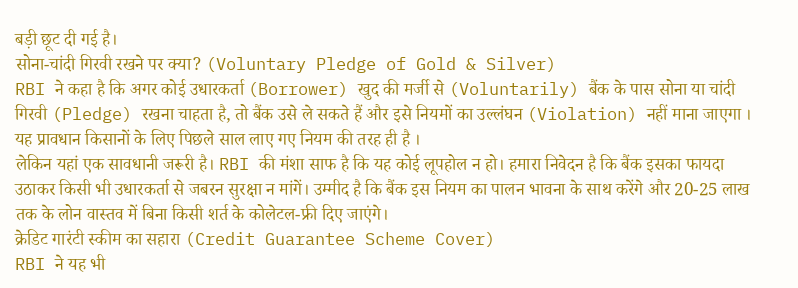बड़ी छूट दी गई है।
सोना-चांदी गिरवी रखने पर क्या? (Voluntary Pledge of Gold & Silver)
RBI ने कहा है कि अगर कोई उधारकर्ता (Borrower) खुद की मर्जी से (Voluntarily) बैंक के पास सोना या चांदी गिरवी (Pledge) रखना चाहता है, तो बैंक उसे ले सकते हैं और इसे नियमों का उल्लंघन (Violation) नहीं माना जाएगा । यह प्रावधान किसानों के लिए पिछले साल लाए गए नियम की तरह ही है ।
लेकिन यहां एक सावधानी जरूरी है। RBI की मंशा साफ है कि यह कोई लूपहोल न हो। हमारा निवेदन है कि बैंक इसका फायदा उठाकर किसी भी उधारकर्ता से जबरन सुरक्षा न मांगें। उम्मीद है कि बैंक इस नियम का पालन भावना के साथ करेंगे और 20-25 लाख तक के लोन वास्तव में बिना किसी शर्त के कोलेटल-फ्री दिए जाएंगे।
क्रेडिट गारंटी स्कीम का सहारा (Credit Guarantee Scheme Cover)
RBI ने यह भी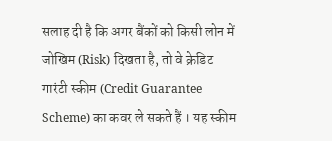सलाह दी है कि अगर बैंकों को किसी लोन में जोखिम (Risk) दिखता है, तो वे क्रेडिट गारंटी स्कीम (Credit Guarantee Scheme) का कवर ले सकते हैं । यह स्कीम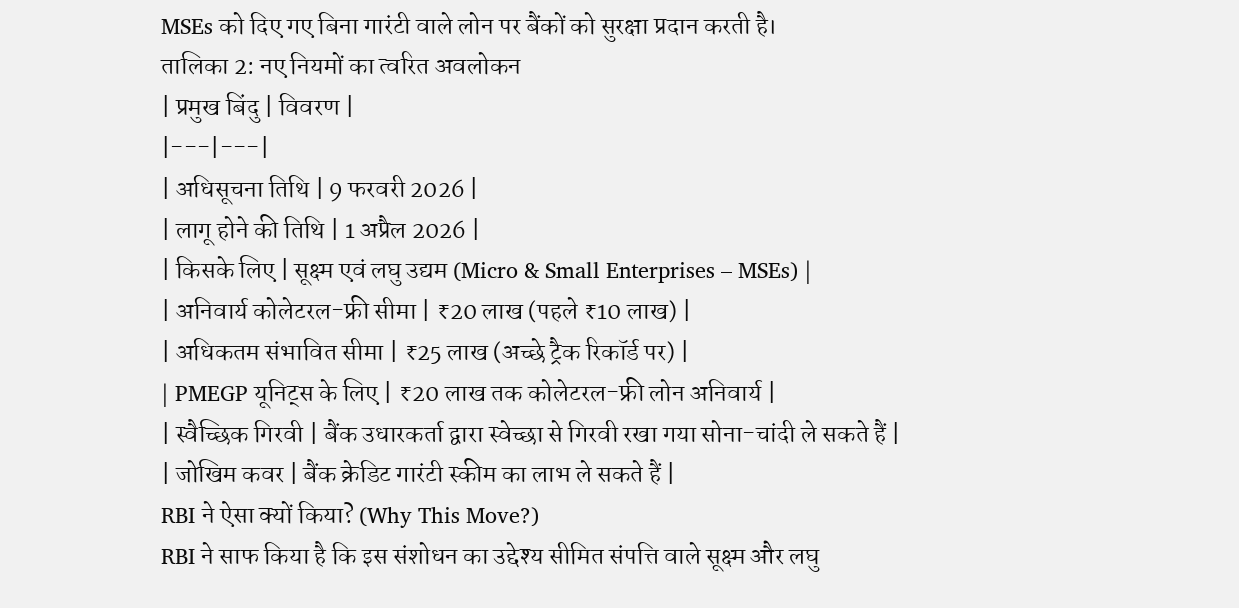MSEs को दिए गए बिना गारंटी वाले लोन पर बैंकों को सुरक्षा प्रदान करती है।
तालिका 2: नए नियमों का त्वरित अवलोकन
| प्रमुख बिंदु | विवरण |
|---|---|
| अधिसूचना तिथि | 9 फरवरी 2026 |
| लागू होने की तिथि | 1 अप्रैल 2026 |
| किसके लिए | सूक्ष्म एवं लघु उद्यम (Micro & Small Enterprises – MSEs) |
| अनिवार्य कोलेटरल-फ्री सीमा | ₹20 लाख (पहले ₹10 लाख) |
| अधिकतम संभावित सीमा | ₹25 लाख (अच्छे ट्रैक रिकॉर्ड पर) |
| PMEGP यूनिट्स के लिए | ₹20 लाख तक कोलेटरल-फ्री लोन अनिवार्य |
| स्वैच्छिक गिरवी | बैंक उधारकर्ता द्वारा स्वेच्छा से गिरवी रखा गया सोना-चांदी ले सकते हैं |
| जोखिम कवर | बैंक क्रेडिट गारंटी स्कीम का लाभ ले सकते हैं |
RBI ने ऐसा क्यों किया? (Why This Move?)
RBI ने साफ किया है कि इस संशोधन का उद्देश्य सीमित संपत्ति वाले सूक्ष्म और लघु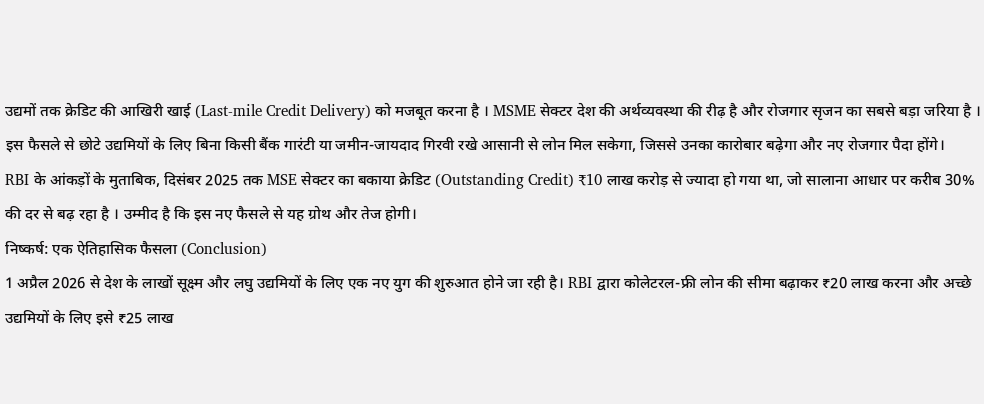उद्यमों तक क्रेडिट की आखिरी खाई (Last-mile Credit Delivery) को मजबूत करना है । MSME सेक्टर देश की अर्थव्यवस्था की रीढ़ है और रोजगार सृजन का सबसे बड़ा जरिया है । इस फैसले से छोटे उद्यमियों के लिए बिना किसी बैंक गारंटी या जमीन-जायदाद गिरवी रखे आसानी से लोन मिल सकेगा, जिससे उनका कारोबार बढ़ेगा और नए रोजगार पैदा होंगे।
RBI के आंकड़ों के मुताबिक, दिसंबर 2025 तक MSE सेक्टर का बकाया क्रेडिट (Outstanding Credit) ₹10 लाख करोड़ से ज्यादा हो गया था, जो सालाना आधार पर करीब 30% की दर से बढ़ रहा है । उम्मीद है कि इस नए फैसले से यह ग्रोथ और तेज होगी।
निष्कर्ष: एक ऐतिहासिक फैसला (Conclusion)
1 अप्रैल 2026 से देश के लाखों सूक्ष्म और लघु उद्यमियों के लिए एक नए युग की शुरुआत होने जा रही है। RBI द्वारा कोलेटरल-फ्री लोन की सीमा बढ़ाकर ₹20 लाख करना और अच्छे उद्यमियों के लिए इसे ₹25 लाख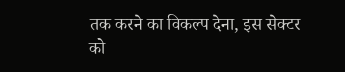तक करने का विकल्प देना, इस सेक्टर को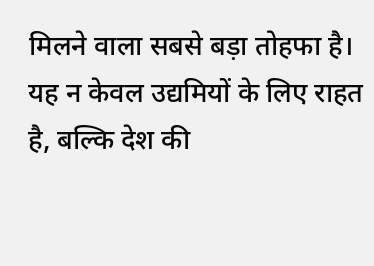मिलने वाला सबसे बड़ा तोहफा है। यह न केवल उद्यमियों के लिए राहत है, बल्कि देश की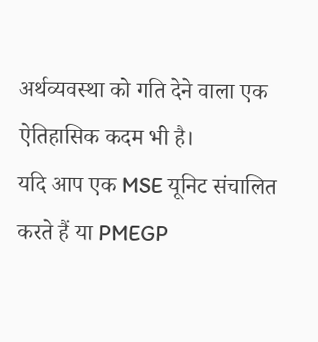अर्थव्यवस्था को गति देने वाला एक ऐतिहासिक कदम भी है।
यदि आप एक MSE यूनिट संचालित करते हैं या PMEGP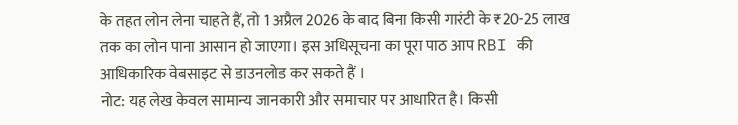के तहत लोन लेना चाहते हैं, तो 1 अप्रैल 2026 के बाद बिना किसी गारंटी के ₹20-25 लाख तक का लोन पाना आसान हो जाएगा। इस अधिसूचना का पूरा पाठ आप RBI की आधिकारिक वेबसाइट से डाउनलोड कर सकते हैं ।
नोट: यह लेख केवल सामान्य जानकारी और समाचार पर आधारित है। किसी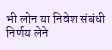भी लोन या निवेश संबंधी निर्णय लेने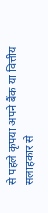से पहले कृपया अपने बैंक या वित्तीय सलाहकार से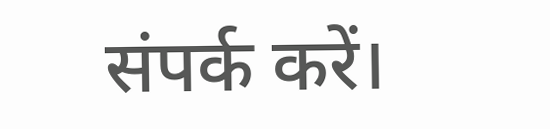संपर्क करें।